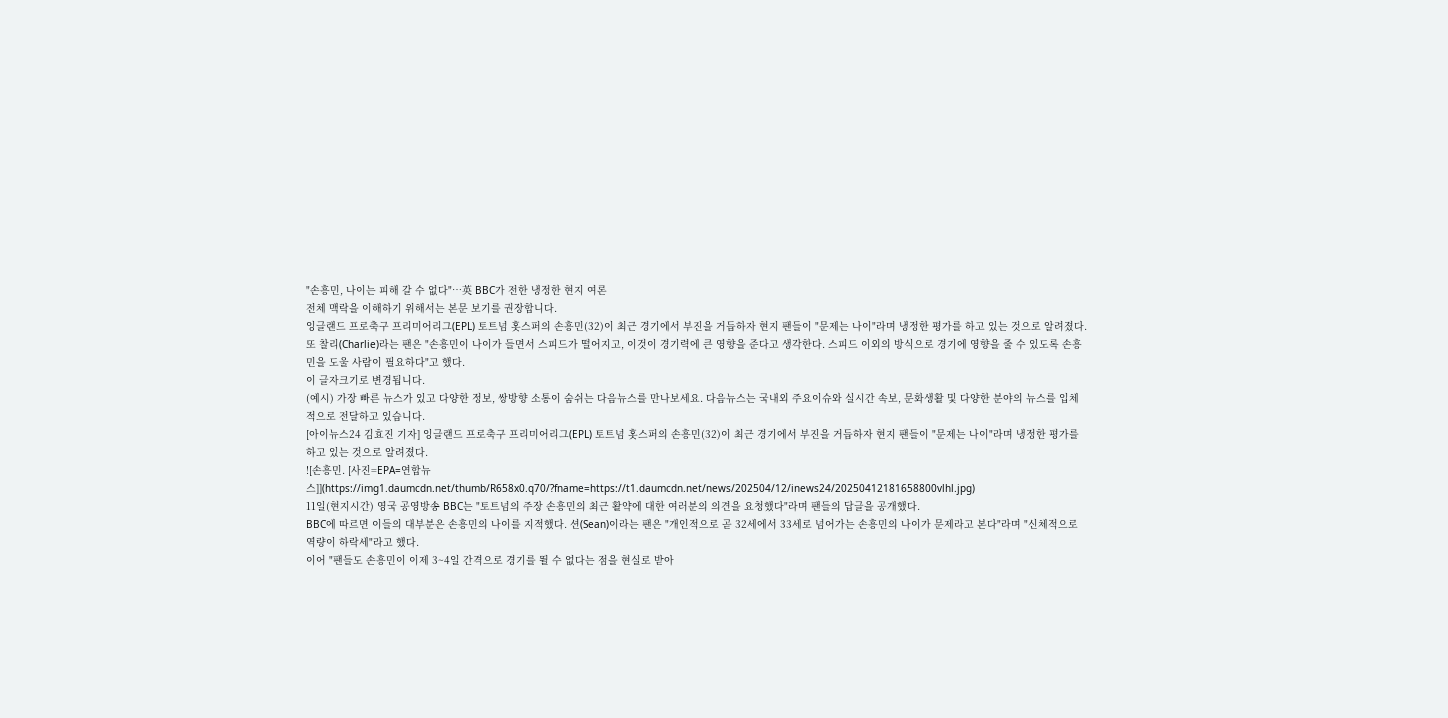"손흥민, 나이는 피해 갈 수 없다"…英 BBC가 전한 냉정한 현지 여론
전체 맥락을 이해하기 위해서는 본문 보기를 권장합니다.
잉글랜드 프로축구 프리미어리그(EPL) 토트넘 홋스퍼의 손흥민(32)이 최근 경기에서 부진을 거듭하자 현지 팬들이 "문제는 나이"라며 냉정한 평가를 하고 있는 것으로 알려졌다.
또 찰리(Charlie)라는 팬은 "손흥민이 나이가 들면서 스피드가 떨어지고, 이것이 경기력에 큰 영향을 준다고 생각한다. 스피드 이외의 방식으로 경기에 영향을 줄 수 있도록 손흥민을 도울 사람이 필요하다"고 했다.
이 글자크기로 변경됩니다.
(예시) 가장 빠른 뉴스가 있고 다양한 정보, 쌍방향 소통이 숨쉬는 다음뉴스를 만나보세요. 다음뉴스는 국내외 주요이슈와 실시간 속보, 문화생활 및 다양한 분야의 뉴스를 입체적으로 전달하고 있습니다.
[아이뉴스24 김효진 기자] 잉글랜드 프로축구 프리미어리그(EPL) 토트넘 홋스퍼의 손흥민(32)이 최근 경기에서 부진을 거듭하자 현지 팬들이 "문제는 나이"라며 냉정한 평가를 하고 있는 것으로 알려졌다.
![손흥민. [사진=EPA=연합뉴스]](https://img1.daumcdn.net/thumb/R658x0.q70/?fname=https://t1.daumcdn.net/news/202504/12/inews24/20250412181658800vlhl.jpg)
11일(현지시간) 영국 공영방송 BBC는 "토트넘의 주장 손흥민의 최근 활약에 대한 여러분의 의견을 요청했다"라며 팬들의 답글을 공개했다.
BBC에 따르면 이들의 대부분은 손흥민의 나이를 지적했다. 션(Sean)이라는 팬은 "개인적으로 곧 32세에서 33세로 넘어가는 손흥민의 나이가 문제라고 본다"라며 "신체적으로 역량이 하락세"라고 했다.
이어 "팬들도 손흥민이 이제 3~4일 간격으로 경기를 뛸 수 없다는 점을 현실로 받아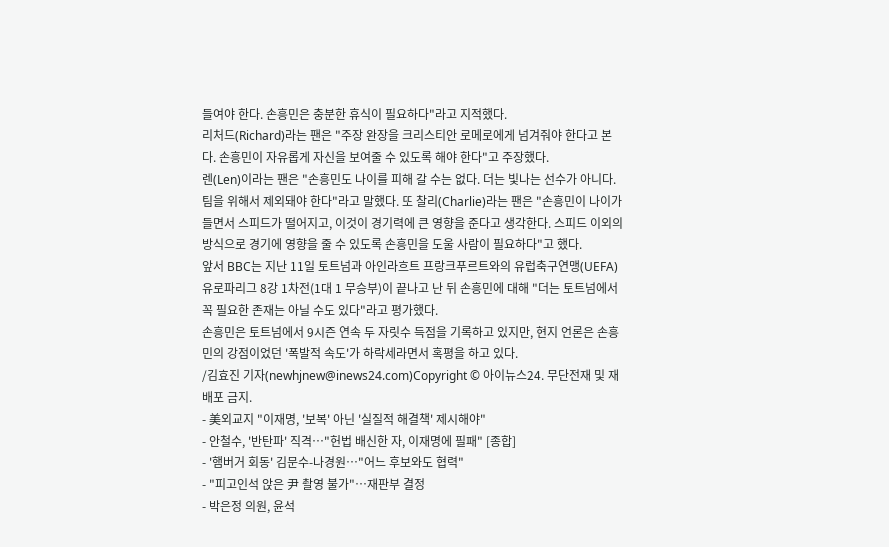들여야 한다. 손흥민은 충분한 휴식이 필요하다"라고 지적했다.
리처드(Richard)라는 팬은 "주장 완장을 크리스티안 로메로에게 넘겨줘야 한다고 본다. 손흥민이 자유롭게 자신을 보여줄 수 있도록 해야 한다"고 주장했다.
렌(Len)이라는 팬은 "손흥민도 나이를 피해 갈 수는 없다. 더는 빛나는 선수가 아니다. 팀을 위해서 제외돼야 한다"라고 말했다. 또 찰리(Charlie)라는 팬은 "손흥민이 나이가 들면서 스피드가 떨어지고, 이것이 경기력에 큰 영향을 준다고 생각한다. 스피드 이외의 방식으로 경기에 영향을 줄 수 있도록 손흥민을 도울 사람이 필요하다"고 했다.
앞서 BBC는 지난 11일 토트넘과 아인라흐트 프랑크푸르트와의 유럽축구연맹(UEFA) 유로파리그 8강 1차전(1대 1 무승부)이 끝나고 난 뒤 손흥민에 대해 "더는 토트넘에서 꼭 필요한 존재는 아닐 수도 있다"라고 평가했다.
손흥민은 토트넘에서 9시즌 연속 두 자릿수 득점을 기록하고 있지만, 현지 언론은 손흥민의 강점이었던 '폭발적 속도'가 하락세라면서 혹평을 하고 있다.
/김효진 기자(newhjnew@inews24.com)Copyright © 아이뉴스24. 무단전재 및 재배포 금지.
- 美외교지 "이재명, '보복' 아닌 '실질적 해결책' 제시해야"
- 안철수, '반탄파' 직격⋯"헌법 배신한 자, 이재명에 필패" [종합]
- '햄버거 회동' 김문수-나경원…"어느 후보와도 협력"
- "피고인석 앉은 尹 촬영 불가"…재판부 결정
- 박은정 의원, 윤석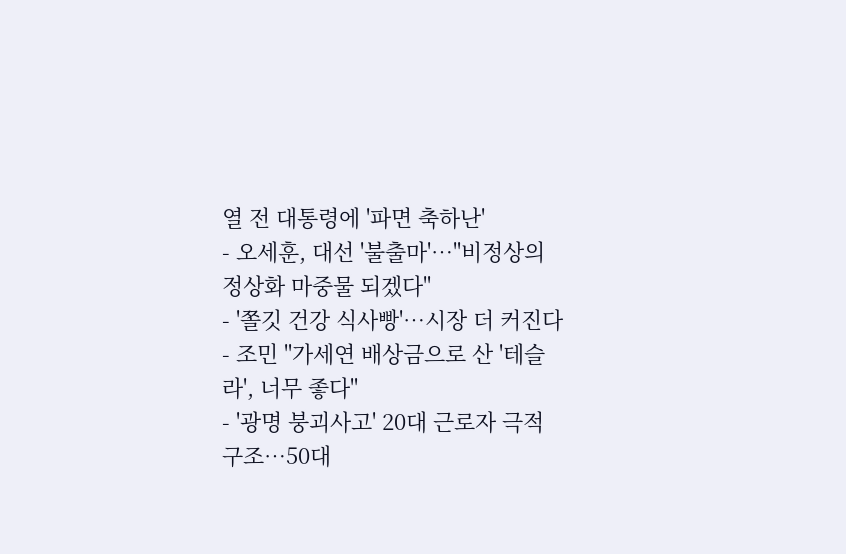열 전 대통령에 '파면 축하난'
- 오세훈, 대선 '불출마'⋯"비정상의 정상화 마중물 되겠다"
- '쫄깃 건강 식사빵'⋯시장 더 커진다
- 조민 "가세연 배상금으로 산 '테슬라', 너무 좋다"
- '광명 붕괴사고' 20대 근로자 극적 구조…50대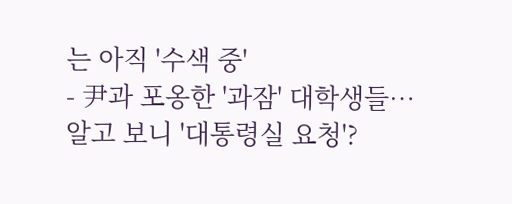는 아직 '수색 중'
- 尹과 포옹한 '과잠' 대학생들…알고 보니 '대통령실 요청'?